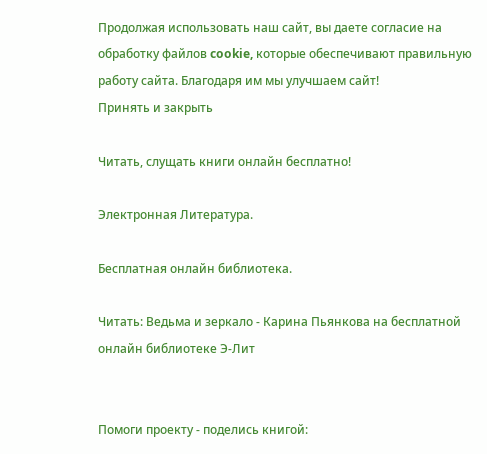Продолжая использовать наш сайт, вы даете согласие на обработку файлов cookie, которые обеспечивают правильную работу сайта. Благодаря им мы улучшаем сайт!
Принять и закрыть

Читать, слущать книги онлайн бесплатно!

Электронная Литература.

Бесплатная онлайн библиотека.

Читать: Ведьма и зеркало - Карина Пьянкова на бесплатной онлайн библиотеке Э-Лит


Помоги проекту - поделись книгой: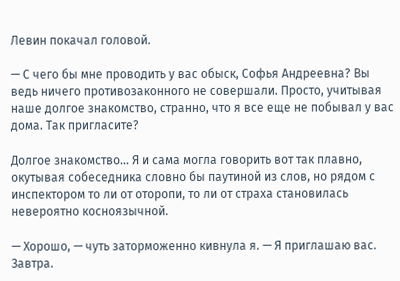Левин покачал головой.

— С чего бы мне проводить у вас обыск, Софья Андреевна? Вы ведь ничего противозаконного не совершали. Просто, учитывая наше долгое знакомство, странно, что я все еще не побывал у вас дома. Так пригласите?

Долгое знакомство… Я и сама могла говорить вот так плавно, окутывая собеседника словно бы паутиной из слов, но рядом с инспектором то ли от оторопи, то ли от страха становилась невероятно косноязычной.

— Хорошо, — чуть заторможенно кивнула я. — Я приглашаю вас. Завтра.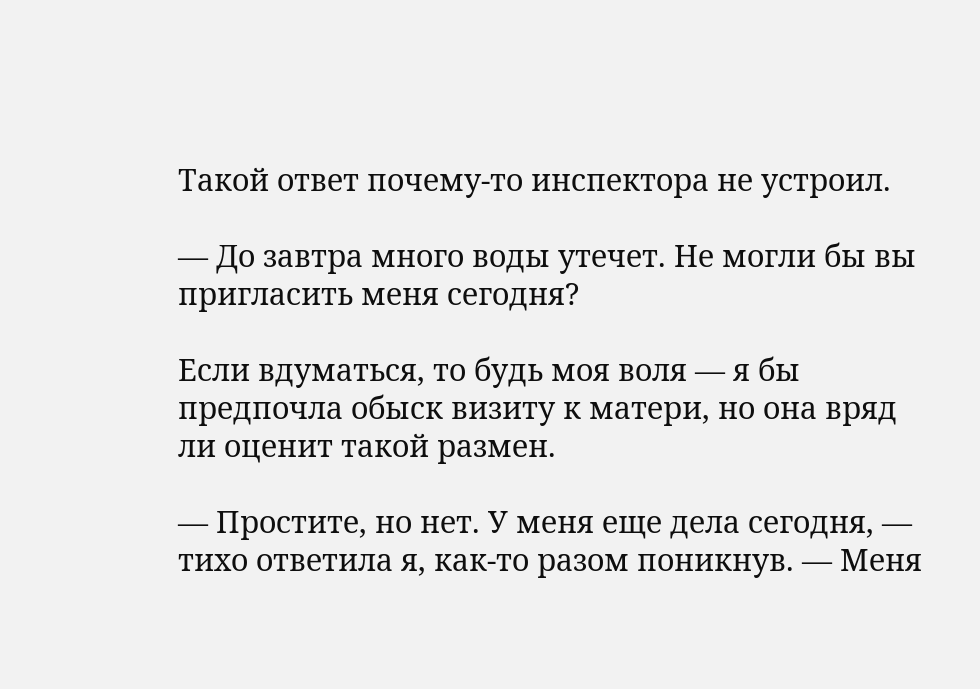Такой ответ почему-то инспектора не устроил.

— До завтра много воды утечет. Не могли бы вы пригласить меня сегодня?

Если вдуматься, то будь моя воля — я бы предпочла обыск визиту к матери, но она вряд ли оценит такой размен.

— Простите, но нет. У меня еще дела сегодня, — тихо ответила я, как-то разом поникнув. — Меня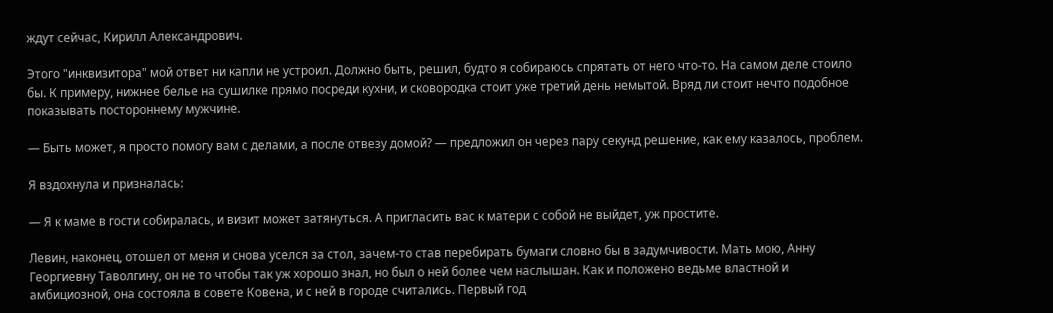ждут сейчас, Кирилл Александрович.

Этого "инквизитора" мой ответ ни капли не устроил. Должно быть, решил, будто я собираюсь спрятать от него что-то. На самом деле стоило бы. К примеру, нижнее белье на сушилке прямо посреди кухни, и сковородка стоит уже третий день немытой. Вряд ли стоит нечто подобное показывать постороннему мужчине.

— Быть может, я просто помогу вам с делами, а после отвезу домой? — предложил он через пару секунд решение, как ему казалось, проблем.

Я вздохнула и призналась:

— Я к маме в гости собиралась, и визит может затянуться. А пригласить вас к матери с собой не выйдет, уж простите.

Левин, наконец, отошел от меня и снова уселся за стол, зачем-то став перебирать бумаги словно бы в задумчивости. Мать мою, Анну Георгиевну Таволгину, он не то чтобы так уж хорошо знал, но был о ней более чем наслышан. Как и положено ведьме властной и амбициозной, она состояла в совете Ковена, и с ней в городе считались. Первый год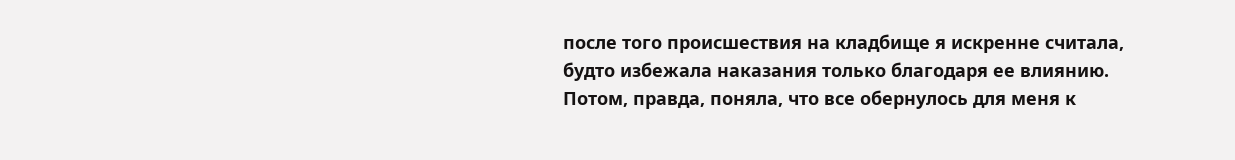после того происшествия на кладбище я искренне считала, будто избежала наказания только благодаря ее влиянию. Потом, правда, поняла, что все обернулось для меня к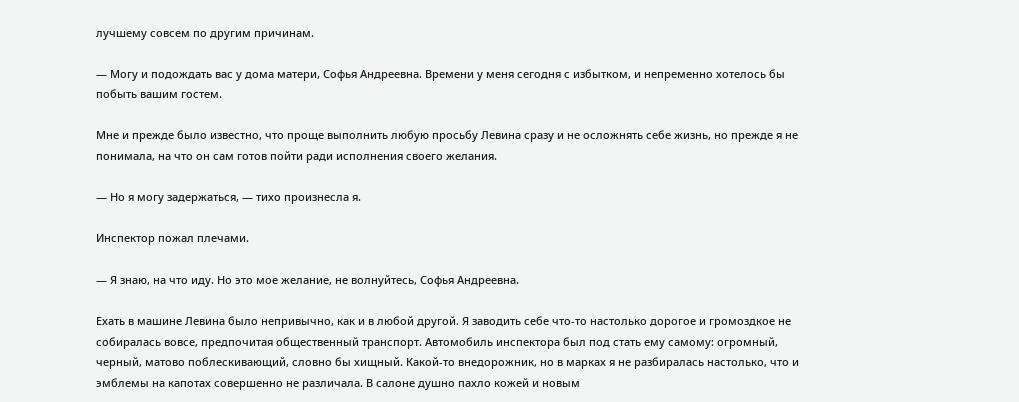лучшему совсем по другим причинам.

— Могу и подождать вас у дома матери, Софья Андреевна. Времени у меня сегодня с избытком, и непременно хотелось бы побыть вашим гостем.

Мне и прежде было известно, что проще выполнить любую просьбу Левина сразу и не осложнять себе жизнь, но прежде я не понимала, на что он сам готов пойти ради исполнения своего желания.

— Но я могу задержаться, — тихо произнесла я.

Инспектор пожал плечами.

— Я знаю, на что иду. Но это мое желание, не волнуйтесь, Софья Андреевна.

Ехать в машине Левина было непривычно, как и в любой другой. Я заводить себе что-то настолько дорогое и громоздкое не собиралась вовсе, предпочитая общественный транспорт. Автомобиль инспектора был под стать ему самому: огромный, черный, матово поблескивающий, словно бы хищный. Какой-то внедорожник, но в марках я не разбиралась настолько, что и эмблемы на капотах совершенно не различала. В салоне душно пахло кожей и новым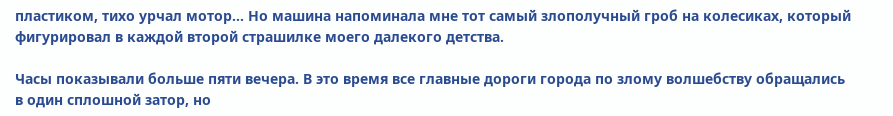пластиком, тихо урчал мотор… Но машина напоминала мне тот самый злополучный гроб на колесиках, который фигурировал в каждой второй страшилке моего далекого детства.

Часы показывали больше пяти вечера. В это время все главные дороги города по злому волшебству обращались в один сплошной затор, но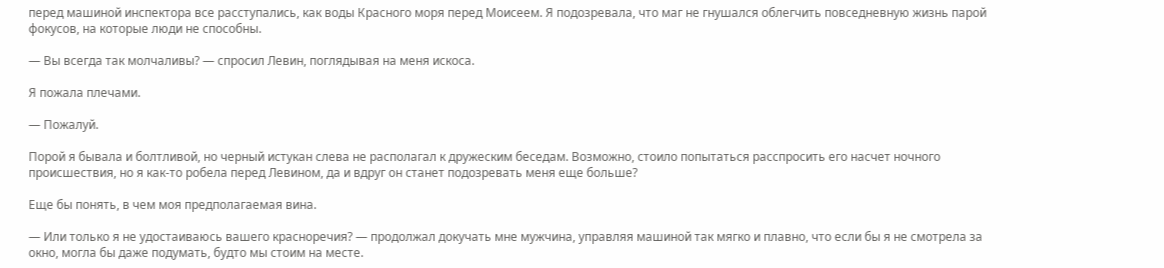перед машиной инспектора все расступались, как воды Красного моря перед Моисеем. Я подозревала, что маг не гнушался облегчить повседневную жизнь парой фокусов, на которые люди не способны.

— Вы всегда так молчаливы? — спросил Левин, поглядывая на меня искоса.

Я пожала плечами.

— Пожалуй.

Порой я бывала и болтливой, но черный истукан слева не располагал к дружеским беседам. Возможно, стоило попытаться расспросить его насчет ночного происшествия, но я как-то робела перед Левином, да и вдруг он станет подозревать меня еще больше?

Еще бы понять, в чем моя предполагаемая вина.

— Или только я не удостаиваюсь вашего красноречия? — продолжал докучать мне мужчина, управляя машиной так мягко и плавно, что если бы я не смотрела за окно, могла бы даже подумать, будто мы стоим на месте.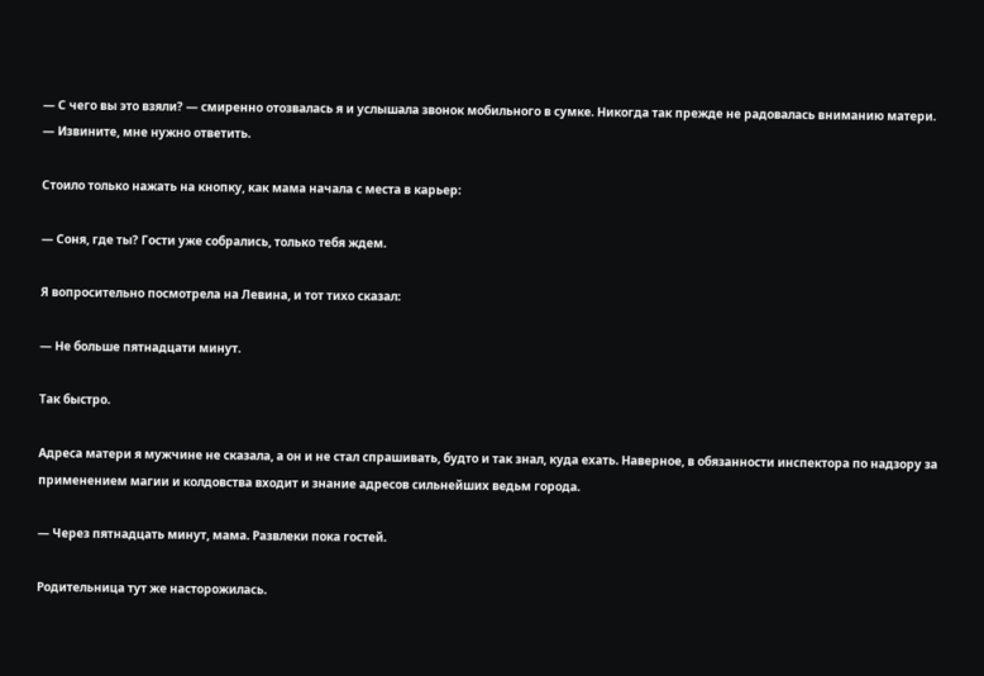— С чего вы это взяли? — смиренно отозвалась я и услышала звонок мобильного в сумке. Никогда так прежде не радовалась вниманию матери. — Извините, мне нужно ответить.

Стоило только нажать на кнопку, как мама начала с места в карьер:

— Соня, где ты? Гости уже собрались, только тебя ждем.

Я вопросительно посмотрела на Левина, и тот тихо сказал:

— Не больше пятнадцати минут.

Так быстро.

Адреса матери я мужчине не сказала, а он и не стал спрашивать, будто и так знал, куда ехать. Наверное, в обязанности инспектора по надзору за применением магии и колдовства входит и знание адресов сильнейших ведьм города.

— Через пятнадцать минут, мама. Развлеки пока гостей.

Родительница тут же насторожилась.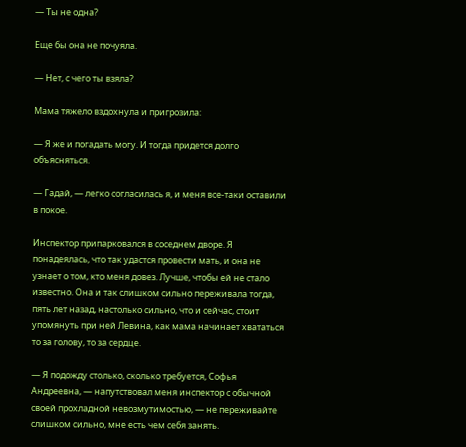— Ты не одна?

Еще бы она не почуяла.

— Нет, с чего ты взяла?

Мама тяжело вздохнула и пригрозила:

— Я же и погадать могу. И тогда придется долго объясняться.

— Гадай, — легко согласилась я, и меня все-таки оставили в покое.

Инспектор припарковался в соседнем дворе. Я понадеялась, что так удастся провести мать, и она не узнает о том, кто меня довез. Лучше, чтобы ей не стало известно. Она и так слишком сильно переживала тогда, пять лет назад, настолько сильно, что и сейчас, стоит упомянуть при ней Левина, как мама начинает хвататься то за голову, то за сердце.

— Я подожду столько, сколько требуется, Софья Андреевна, — напутствовал меня инспектор с обычной своей прохладной невозмутимостью, — не переживайте слишком сильно, мне есть чем себя занять.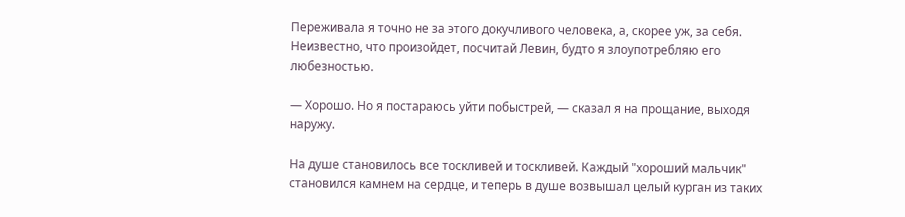Переживала я точно не за этого докучливого человека, а, скорее уж, за себя. Неизвестно, что произойдет, посчитай Левин, будто я злоупотребляю его любезностью.

— Хорошо. Но я постараюсь уйти побыстрей, — сказал я на прощание, выходя наружу.

На душе становилось все тоскливей и тоскливей. Каждый "хороший мальчик" становился камнем на сердце, и теперь в душе возвышал целый курган из таких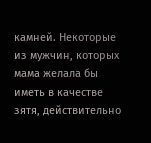камней. Некоторые из мужчин, которых мама желала бы иметь в качестве зятя, действительно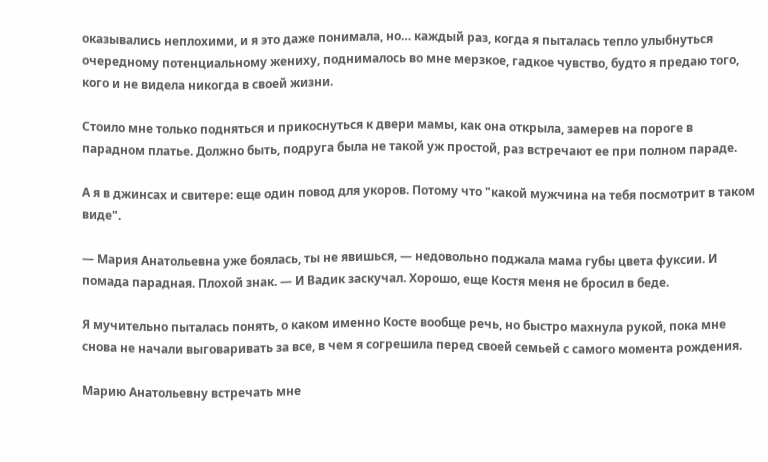оказывались неплохими, и я это даже понимала, но… каждый раз, когда я пыталась тепло улыбнуться очередному потенциальному жениху, поднималось во мне мерзкое, гадкое чувство, будто я предаю того, кого и не видела никогда в своей жизни.

Стоило мне только подняться и прикоснуться к двери мамы, как она открыла, замерев на пороге в парадном платье. Должно быть, подруга была не такой уж простой, раз встречают ее при полном параде.

А я в джинсах и свитере: еще один повод для укоров. Потому что "какой мужчина на тебя посмотрит в таком виде".

— Мария Анатольевна уже боялась, ты не явишься, — недовольно поджала мама губы цвета фуксии. И помада парадная. Плохой знак. — И Вадик заскучал. Хорошо, еще Костя меня не бросил в беде.

Я мучительно пыталась понять, о каком именно Косте вообще речь, но быстро махнула рукой, пока мне снова не начали выговаривать за все, в чем я согрешила перед своей семьей с самого момента рождения.

Марию Анатольевну встречать мне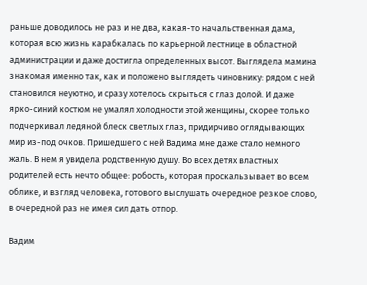раньше доводилось не раз и не два, какая-то начальственная дама, которая всю жизнь карабкалась по карьерной лестнице в областной администрации и даже достигла определенных высот. Выглядела мамина знакомая именно так, как и положено выглядеть чиновнику: рядом с ней становился неуютно, и сразу хотелось скрыться с глаз долой. И даже ярко-синий костюм не умалял холодности этой женщины, скорее только подчеркивал ледяной блеск светлых глаз, придирчиво оглядывающих мир из-под очков. Пришедшего с ней Вадима мне даже стало немного жаль. В нем я увидела родственную душу. Во всех детях властных родителей есть нечто общее: робость, которая проскальзывает во всем облике, и взгляд человека, готового выслушать очередное резкое слово, в очередной раз не имея сил дать отпор.

Вадим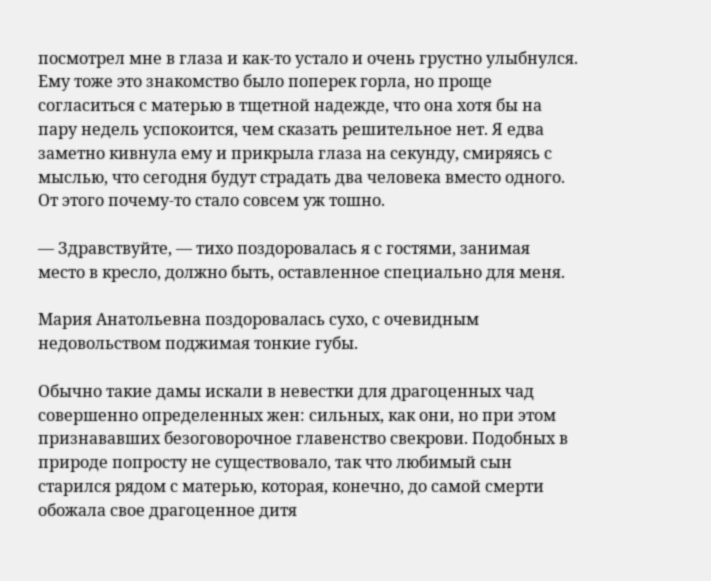посмотрел мне в глаза и как-то устало и очень грустно улыбнулся. Ему тоже это знакомство было поперек горла, но проще согласиться с матерью в тщетной надежде, что она хотя бы на пару недель успокоится, чем сказать решительное нет. Я едва заметно кивнула ему и прикрыла глаза на секунду, смиряясь с мыслью, что сегодня будут страдать два человека вместо одного. От этого почему-то стало совсем уж тошно.

— Здравствуйте, — тихо поздоровалась я с гостями, занимая место в кресло, должно быть, оставленное специально для меня.

Мария Анатольевна поздоровалась сухо, с очевидным недовольством поджимая тонкие губы.

Обычно такие дамы искали в невестки для драгоценных чад совершенно определенных жен: сильных, как они, но при этом признававших безоговорочное главенство свекрови. Подобных в природе попросту не существовало, так что любимый сын старился рядом с матерью, которая, конечно, до самой смерти обожала свое драгоценное дитя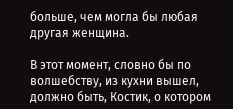больше, чем могла бы любая другая женщина.

В этот момент, словно бы по волшебству, из кухни вышел, должно быть, Костик, о котором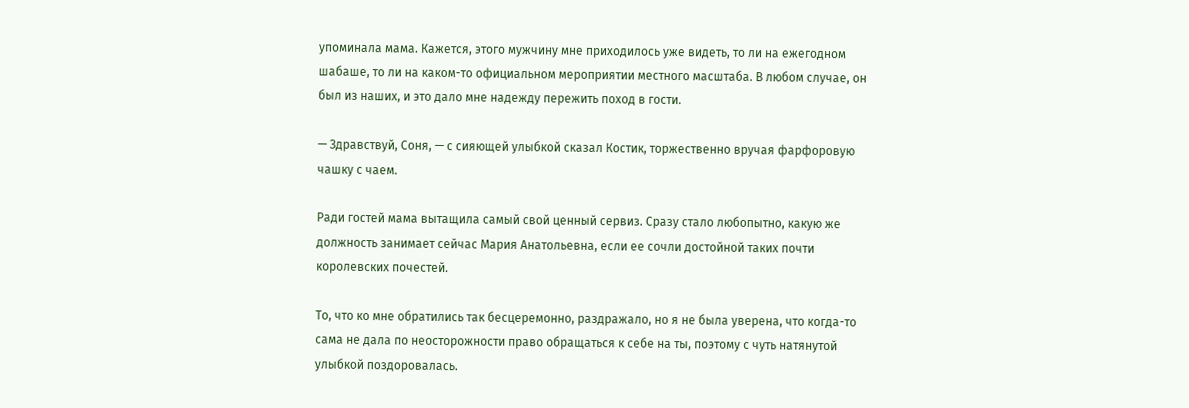упоминала мама. Кажется, этого мужчину мне приходилось уже видеть, то ли на ежегодном шабаше, то ли на каком-то официальном мероприятии местного масштаба. В любом случае, он был из наших, и это дало мне надежду пережить поход в гости.

— Здравствуй, Соня, — с сияющей улыбкой сказал Костик, торжественно вручая фарфоровую чашку с чаем.

Ради гостей мама вытащила самый свой ценный сервиз. Сразу стало любопытно, какую же должность занимает сейчас Мария Анатольевна, если ее сочли достойной таких почти королевских почестей.

То, что ко мне обратились так бесцеремонно, раздражало, но я не была уверена, что когда-то сама не дала по неосторожности право обращаться к себе на ты, поэтому с чуть натянутой улыбкой поздоровалась.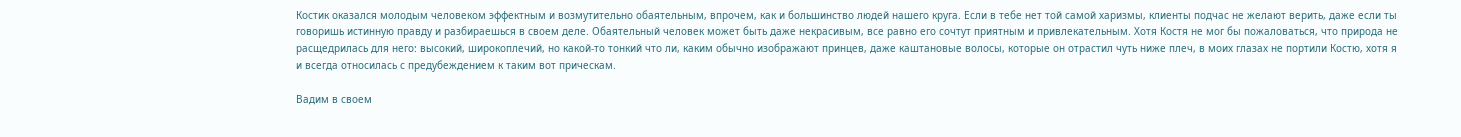Костик оказался молодым человеком эффектным и возмутительно обаятельным, впрочем, как и большинство людей нашего круга. Если в тебе нет той самой харизмы, клиенты подчас не желают верить, даже если ты говоришь истинную правду и разбираешься в своем деле. Обаятельный человек может быть даже некрасивым, все равно его сочтут приятным и привлекательным. Хотя Костя не мог бы пожаловаться, что природа не расщедрилась для него: высокий, широкоплечий, но какой-то тонкий что ли, каким обычно изображают принцев, даже каштановые волосы, которые он отрастил чуть ниже плеч, в моих глазах не портили Костю, хотя я и всегда относилась с предубеждением к таким вот прическам.

Вадим в своем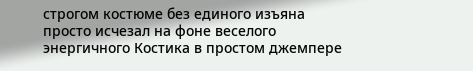строгом костюме без единого изъяна просто исчезал на фоне веселого энергичного Костика в простом джемпере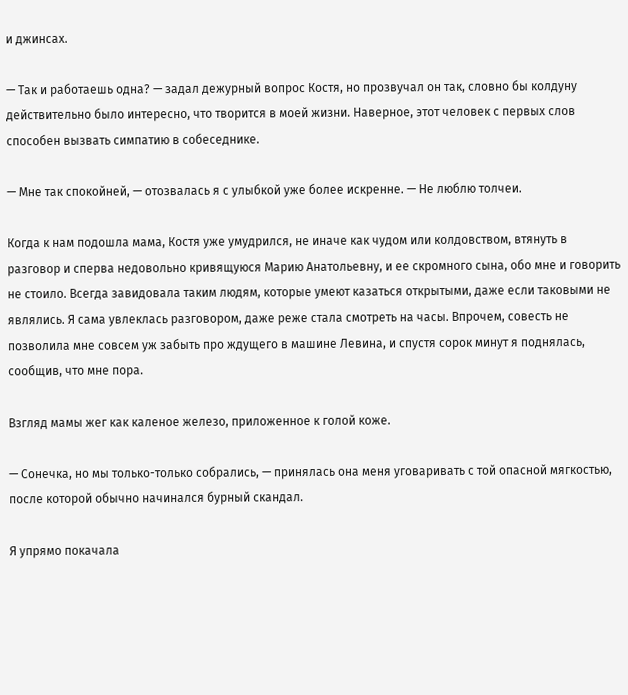и джинсах.

— Так и работаешь одна? — задал дежурный вопрос Костя, но прозвучал он так, словно бы колдуну действительно было интересно, что творится в моей жизни. Наверное, этот человек с первых слов способен вызвать симпатию в собеседнике.

— Мне так спокойней, — отозвалась я с улыбкой уже более искренне. — Не люблю толчеи.

Когда к нам подошла мама, Костя уже умудрился, не иначе как чудом или колдовством, втянуть в разговор и сперва недовольно кривящуюся Марию Анатольевну, и ее скромного сына, обо мне и говорить не стоило. Всегда завидовала таким людям, которые умеют казаться открытыми, даже если таковыми не являлись. Я сама увлеклась разговором, даже реже стала смотреть на часы. Впрочем, совесть не позволила мне совсем уж забыть про ждущего в машине Левина, и спустя сорок минут я поднялась, сообщив, что мне пора.

Взгляд мамы жег как каленое железо, приложенное к голой коже.

— Сонечка, но мы только-только собрались, — принялась она меня уговаривать с той опасной мягкостью, после которой обычно начинался бурный скандал.

Я упрямо покачала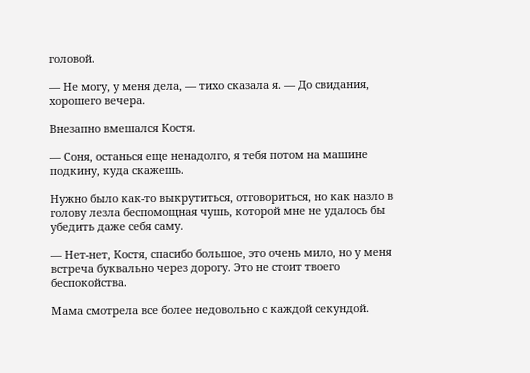головой.

— Не могу, у меня дела, — тихо сказала я. — До свидания, хорошего вечера.

Внезапно вмешался Костя.

— Соня, останься еще ненадолго, я тебя потом на машине подкину, куда скажешь.

Нужно было как-то выкрутиться, отговориться, но как назло в голову лезла беспомощная чушь, которой мне не удалось бы убедить даже себя саму.

— Нет-нет, Костя, спасибо большое, это очень мило, но у меня встреча буквально через дорогу. Это не стоит твоего беспокойства.

Мама смотрела все более недовольно с каждой секундой.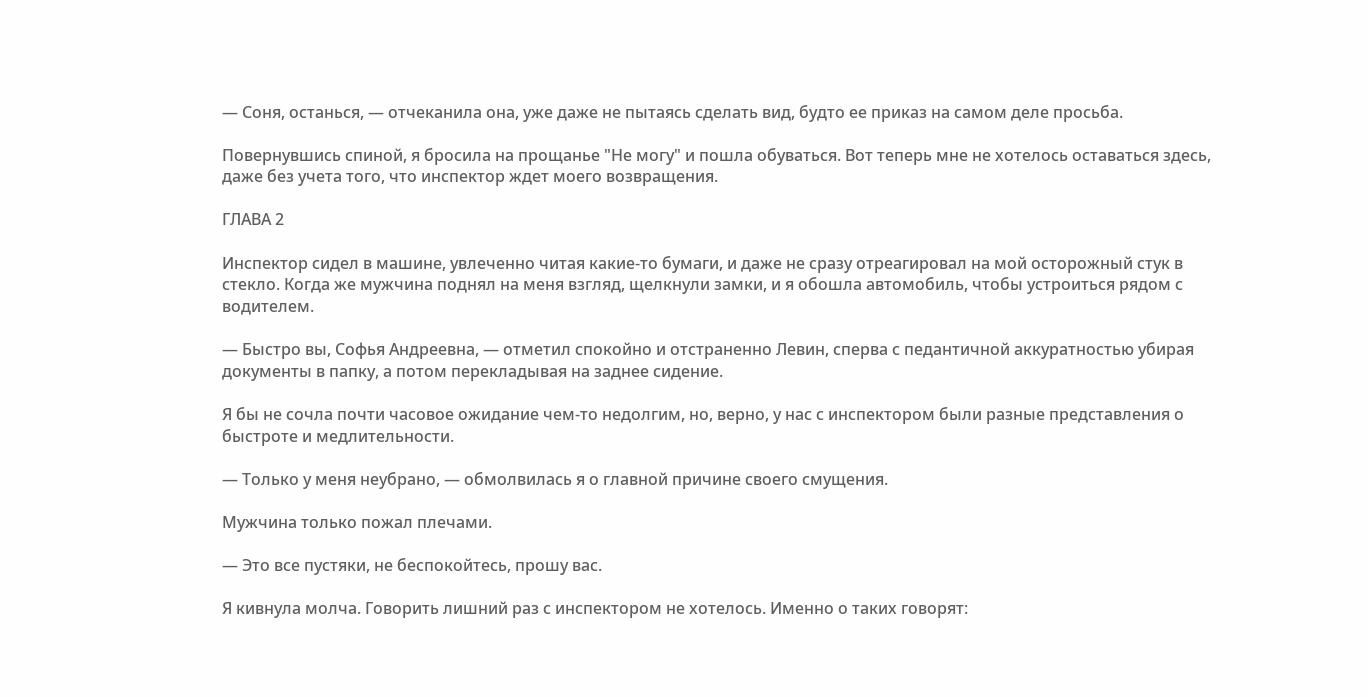— Соня, останься, — отчеканила она, уже даже не пытаясь сделать вид, будто ее приказ на самом деле просьба.

Повернувшись спиной, я бросила на прощанье "Не могу" и пошла обуваться. Вот теперь мне не хотелось оставаться здесь, даже без учета того, что инспектор ждет моего возвращения.

ГЛАВА 2

Инспектор сидел в машине, увлеченно читая какие-то бумаги, и даже не сразу отреагировал на мой осторожный стук в стекло. Когда же мужчина поднял на меня взгляд, щелкнули замки, и я обошла автомобиль, чтобы устроиться рядом с водителем.

— Быстро вы, Софья Андреевна, — отметил спокойно и отстраненно Левин, сперва с педантичной аккуратностью убирая документы в папку, а потом перекладывая на заднее сидение.

Я бы не сочла почти часовое ожидание чем-то недолгим, но, верно, у нас с инспектором были разные представления о быстроте и медлительности.

— Только у меня неубрано, — обмолвилась я о главной причине своего смущения.

Мужчина только пожал плечами.

— Это все пустяки, не беспокойтесь, прошу вас.

Я кивнула молча. Говорить лишний раз с инспектором не хотелось. Именно о таких говорят: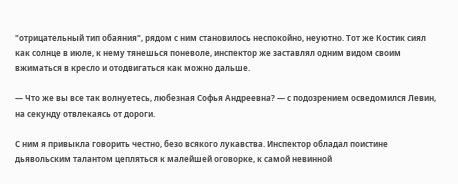"отрицательный тип обаяния", рядом с ним становилось неспокойно, неуютно. Тот же Костик сиял как солнце в июле, к нему тянешься поневоле, инспектор же заставлял одним видом своим вжиматься в кресло и отодвигаться как можно дальше.

— Что же вы все так волнуетесь, любезная Софья Андреевна? — с подозрением осведомился Левин, на секунду отвлекаясь от дороги.

С ним я привыкла говорить честно, безо всякого лукавства. Инспектор обладал поистине дьявольским талантом цепляться к малейшей оговорке, к самой невинной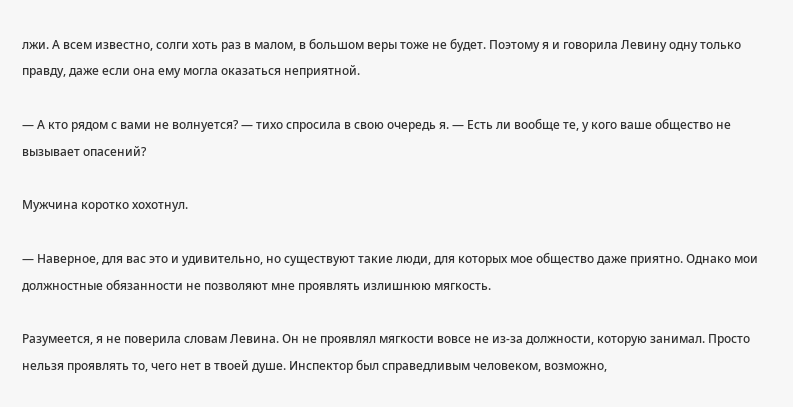лжи. А всем известно, солги хоть раз в малом, в большом веры тоже не будет. Поэтому я и говорила Левину одну только правду, даже если она ему могла оказаться неприятной.

— А кто рядом с вами не волнуется? — тихо спросила в свою очередь я. — Есть ли вообще те, у кого ваше общество не вызывает опасений?

Мужчина коротко хохотнул.

— Наверное, для вас это и удивительно, но существуют такие люди, для которых мое общество даже приятно. Однако мои должностные обязанности не позволяют мне проявлять излишнюю мягкость.

Разумеется, я не поверила словам Левина. Он не проявлял мягкости вовсе не из-за должности, которую занимал. Просто нельзя проявлять то, чего нет в твоей душе. Инспектор был справедливым человеком, возможно,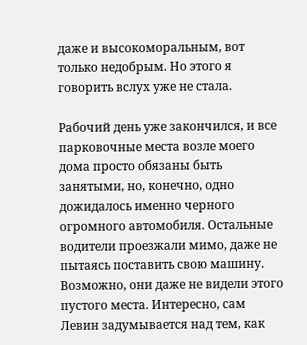даже и высокоморальным, вот только недобрым. Но этого я говорить вслух уже не стала.

Рабочий день уже закончился, и все парковочные места возле моего дома просто обязаны быть занятыми, но, конечно, одно дожидалось именно черного огромного автомобиля. Остальные водители проезжали мимо, даже не пытаясь поставить свою машину. Возможно, они даже не видели этого пустого места. Интересно, сам Левин задумывается над тем, как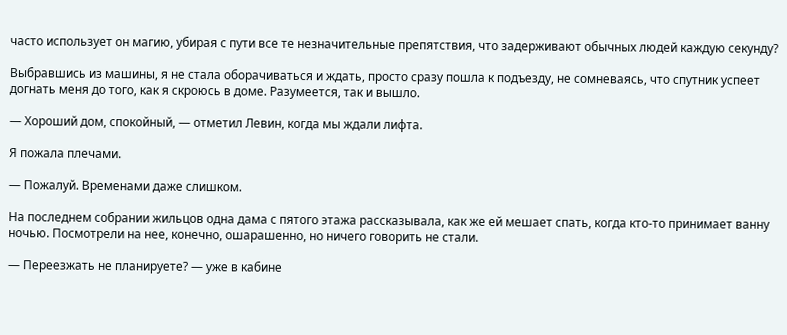часто использует он магию, убирая с пути все те незначительные препятствия, что задерживают обычных людей каждую секунду?

Выбравшись из машины, я не стала оборачиваться и ждать, просто сразу пошла к подъезду, не сомневаясь, что спутник успеет догнать меня до того, как я скроюсь в доме. Разумеется, так и вышло.

— Хороший дом, спокойный, — отметил Левин, когда мы ждали лифта.

Я пожала плечами.

— Пожалуй. Временами даже слишком.

На последнем собрании жильцов одна дама с пятого этажа рассказывала, как же ей мешает спать, когда кто-то принимает ванну ночью. Посмотрели на нее, конечно, ошарашенно, но ничего говорить не стали.

— Переезжать не планируете? — уже в кабине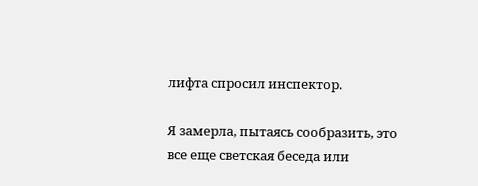лифта спросил инспектор.

Я замерла, пытаясь сообразить, это все еще светская беседа или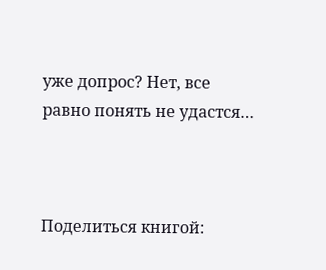уже допрос? Нет, все равно понять не удастся…



Поделиться книгой: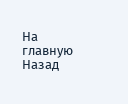На главную
Назад